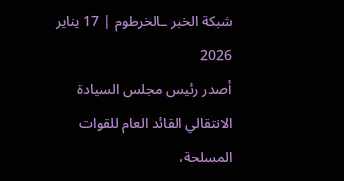شبكة الخبر ـالخرطوم | 17 يناير 2026
أصدر رئيس مجلس السيادة الانتقالي القائد العام للقوات المسلحة،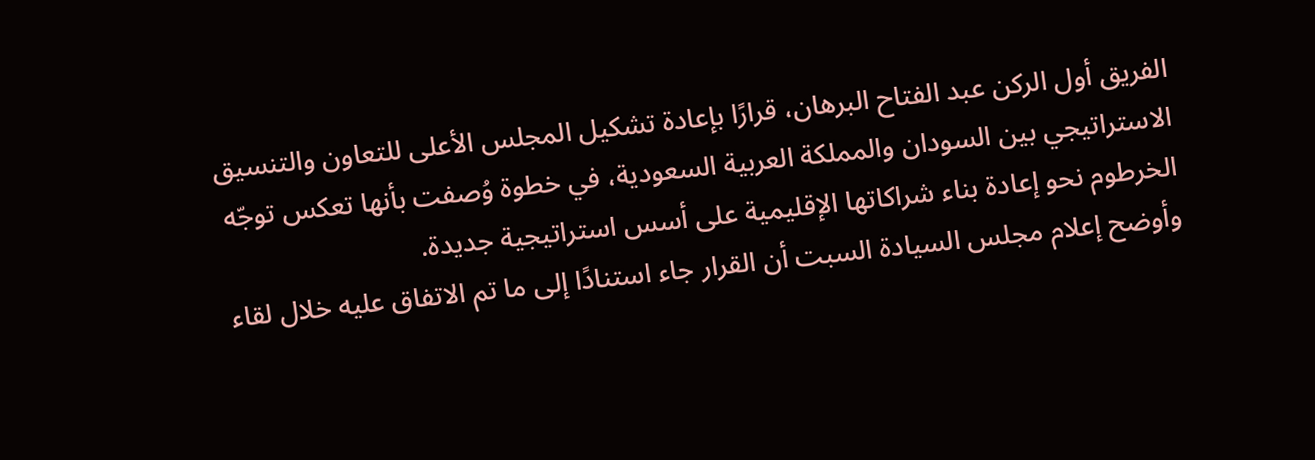الفريق أول الركن عبد الفتاح البرهان، قرارًا بإعادة تشكيل المجلس الأعلى للتعاون والتنسيق الاستراتيجي بين السودان والمملكة العربية السعودية، في خطوة وُصفت بأنها تعكس توجّه الخرطوم نحو إعادة بناء شراكاتها الإقليمية على أسس استراتيجية جديدة.
وأوضح إعلام مجلس السيادة السبت أن القرار جاء استنادًا إلى ما تم الاتفاق عليه خلال لقاء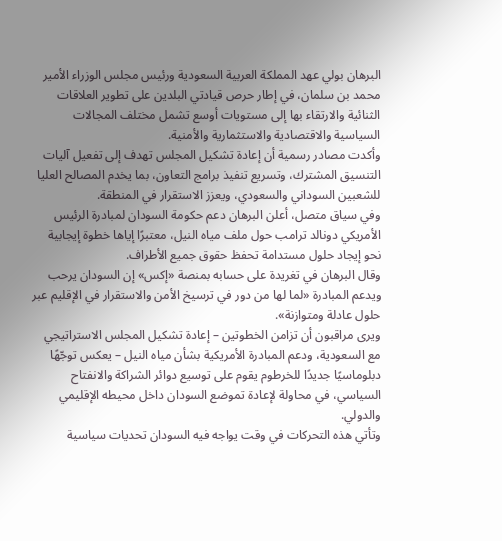البرهان بولي عهد المملكة العربية السعودية ورئيس مجلس الوزراء الأمير محمد بن سلمان، في إطار حرص قيادتي البلدين على تطوير العلاقات الثنائية والارتقاء بها إلى مستويات أوسع تشمل مختلف المجالات السياسية والاقتصادية والاستثمارية والأمنية.
وأكدت مصادر رسمية أن إعادة تشكيل المجلس تهدف إلى تفعيل آليات التنسيق المشترك، وتسريع تنفيذ برامج التعاون، بما يخدم المصالح العليا للشعبين السوداني والسعودي، ويعزز الاستقرار في المنطقة.
وفي سياق متصل، أعلن البرهان دعم حكومة السودان لمبادرة الرئيس الأمريكي دونالد ترامب حول ملف مياه النيل، معتبرًا إياها خطوة إيجابية نحو إيجاد حلول مستدامة تحفظ حقوق جميع الأطراف.
وقال البرهان في تغريدة على حسابه بمنصة «إكس» إن السودان يرحب ويدعم المبادرة «لما لها من دور في ترسيخ الأمن والاستقرار في الإقليم عبر حلول عادلة ومتوازنة».
ويرى مراقبون أن تزامن الخطوتين – إعادة تشكيل المجلس الاستراتيجي مع السعودية، ودعم المبادرة الأمريكية بشأن مياه النيل – يعكس توجّهًا دبلوماسيًا جديدًا للخرطوم يقوم على توسيع دوائر الشراكة والانفتاح السياسي، في محاولة لإعادة تموضع السودان داخل محيطه الإقليمي والدولي.
وتأتي هذه التحركات في وقت يواجه فيه السودان تحديات سياسية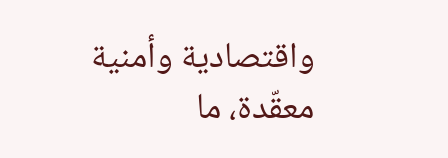واقتصادية وأمنية معقّدة، ما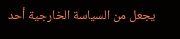يجعل من السياسة الخارجية أحد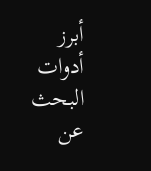أبرز أدوات البحث عن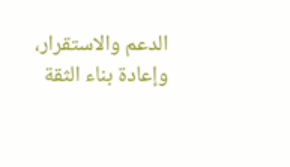الدعم والاستقرار، وإعادة بناء الثقة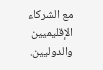مع الشركاء الإقليميين والدوليين.